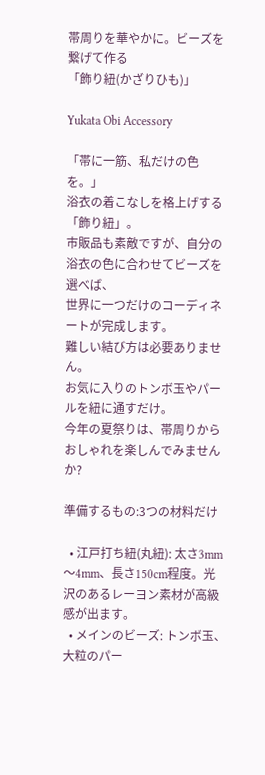帯周りを華やかに。ビーズを繋げて作る
「飾り紐(かざりひも)」

Yukata Obi Accessory

「帯に一筋、私だけの色を。」
浴衣の着こなしを格上げする「飾り紐」。
市販品も素敵ですが、自分の浴衣の色に合わせてビーズを選べば、
世界に一つだけのコーディネートが完成します。
難しい結び方は必要ありません。
お気に入りのトンボ玉やパールを紐に通すだけ。
今年の夏祭りは、帯周りからおしゃれを楽しんでみませんか?

準備するもの:3つの材料だけ

  • 江戸打ち紐(丸紐): 太さ3mm〜4mm、長さ150cm程度。光沢のあるレーヨン素材が高級感が出ます。
  • メインのビーズ: トンボ玉、大粒のパー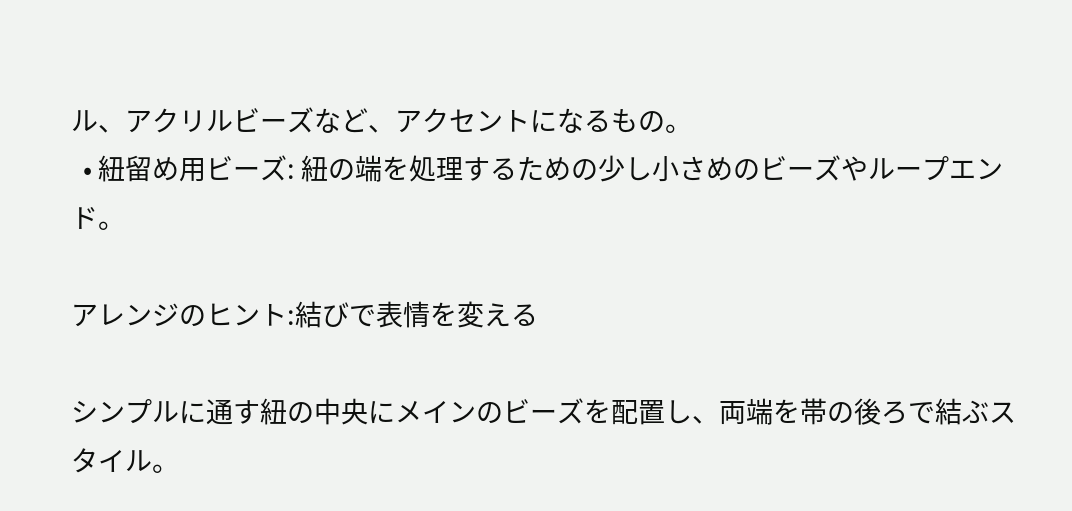ル、アクリルビーズなど、アクセントになるもの。
  • 紐留め用ビーズ: 紐の端を処理するための少し小さめのビーズやループエンド。

アレンジのヒント:結びで表情を変える

シンプルに通す紐の中央にメインのビーズを配置し、両端を帯の後ろで結ぶスタイル。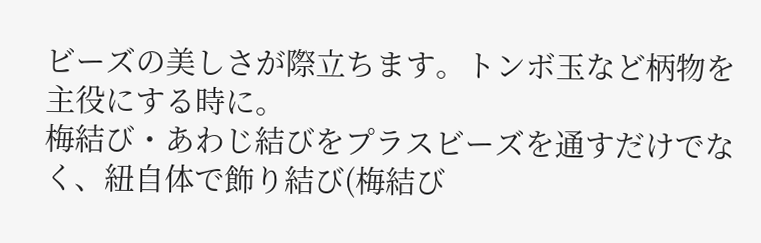ビーズの美しさが際立ちます。トンボ玉など柄物を主役にする時に。
梅結び・あわじ結びをプラスビーズを通すだけでなく、紐自体で飾り結び(梅結び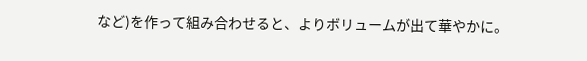など)を作って組み合わせると、よりボリュームが出て華やかに。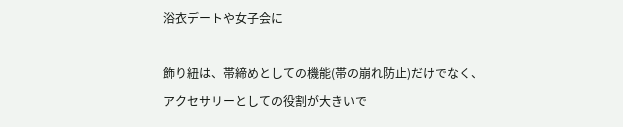浴衣デートや女子会に

飾り紐は、帯締めとしての機能(帯の崩れ防止)だけでなく、
アクセサリーとしての役割が大きいで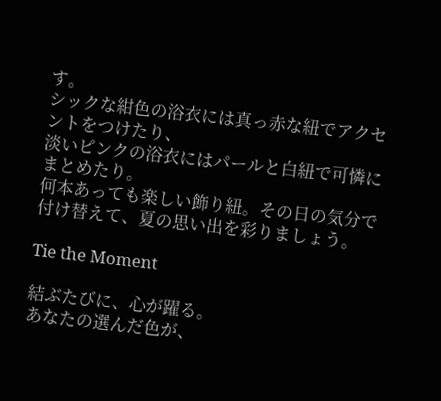す。
シックな紺色の浴衣には真っ赤な紐でアクセントをつけたり、
淡いピンクの浴衣にはパールと白紐で可憐にまとめたり。
何本あっても楽しい飾り紐。その日の気分で付け替えて、夏の思い出を彩りましょう。

Tie the Moment

結ぶたびに、心が躍る。
あなたの選んだ色が、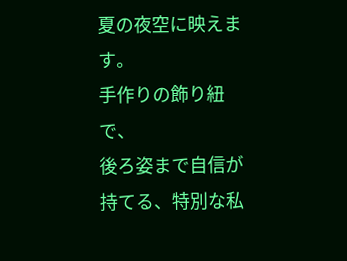夏の夜空に映えます。
手作りの飾り紐で、
後ろ姿まで自信が持てる、特別な私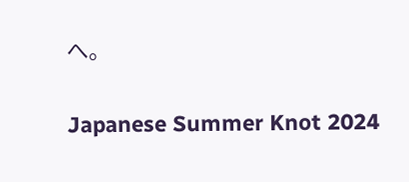へ。

Japanese Summer Knot 2024